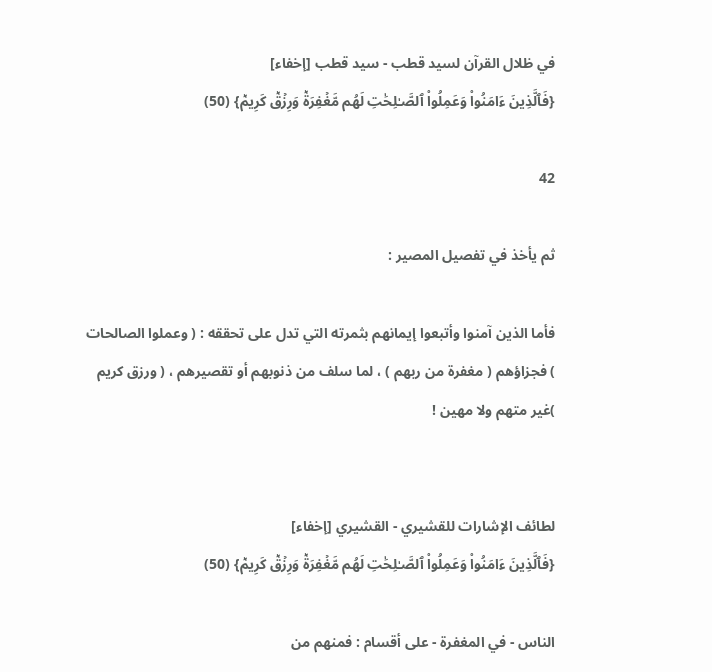في ظلال القرآن لسيد قطب - سيد قطب [إخفاء]
{فَٱلَّذِينَ ءَامَنُواْ وَعَمِلُواْ ٱلصَّـٰلِحَٰتِ لَهُم مَّغۡفِرَةٞ وَرِزۡقٞ كَرِيمٞ} (50)

42

ثم يأخذ في تفصيل المصير :

فأما الذين آمنوا وأتبعوا إيمانهم بثمرته التي تدل على تحققه : ( وعملوا الصالحات ) فجزاؤهم ( مغفرة من ربهم ) ، لما سلف من ذنوبهم أو تقصيرهم ، ( ورزق كريم )غير متهم ولا مهين !


لطائف الإشارات للقشيري - القشيري [إخفاء]
{فَٱلَّذِينَ ءَامَنُواْ وَعَمِلُواْ ٱلصَّـٰلِحَٰتِ لَهُم مَّغۡفِرَةٞ وَرِزۡقٞ كَرِيمٞ} (50)

الناس - في المغفرة - على أقسام : فمنهم من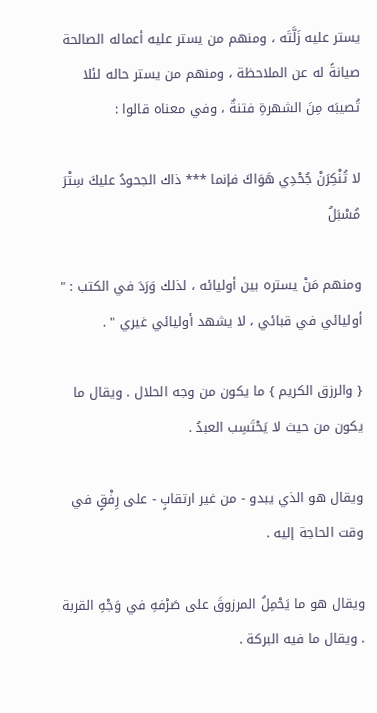يستر عليه زَلَّتَه ، ومنهم من يستر عليه أعماله الصالحة صيانةً له عن الملاحظة ، ومنهم من يستر حاله لئلا تُصيبَه مِنَ الشهرةِ فتنةٌ ، وفي معناه قالوا :

لا تُنْكِرَنْ جُحْدِي هَوَاكَ فإنما *** ذاك الجحودُ عليكَ سِتْرَ مُسْبَلُ

ومنهم مَنْ يستره بين أوليائه ، لذلك وَرَدَ في الكتب : " أوليائي في قبائي ، لا يشهد أوليائي غيري " .

{ والرزق الكريم } ما يكون من وجه الحلال . ويقال ما يكون من حيث لا يَحْتَسِب العبدُ .

ويقال هو الذي يبدو - من غير ارتقابٍ - على رِفْقٍ في وقت الحاجة إليه .

ويقال هو ما يَحْمِلُ المرزوقَ على صَرْفهِ في وَجْهِ القربة . ويقال ما فيه البركة .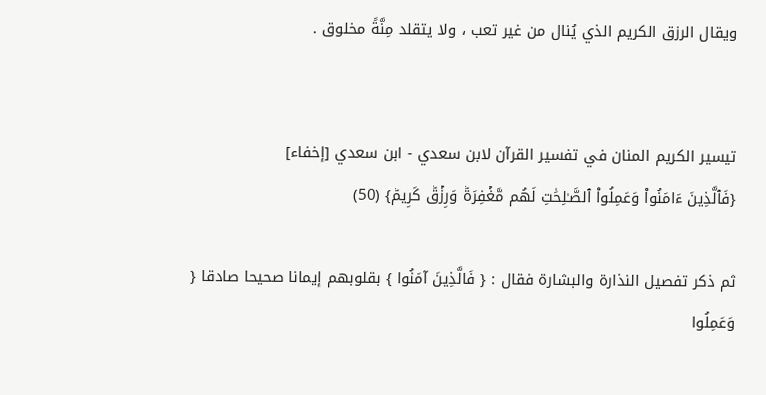ويقال الرزق الكريم الذي يُنال من غير تعب ، ولا يتقلد مِنَّةً مخلوق .


تيسير الكريم المنان في تفسير القرآن لابن سعدي - ابن سعدي [إخفاء]
{فَٱلَّذِينَ ءَامَنُواْ وَعَمِلُواْ ٱلصَّـٰلِحَٰتِ لَهُم مَّغۡفِرَةٞ وَرِزۡقٞ كَرِيمٞ} (50)

ثم ذكر تفصيل النذارة والبشارة فقال : { فَالَّذِينَ آمَنُوا } بقلوبهم إيمانا صحيحا صادقا { وَعَمِلُوا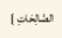الصَّالِحَاتِ }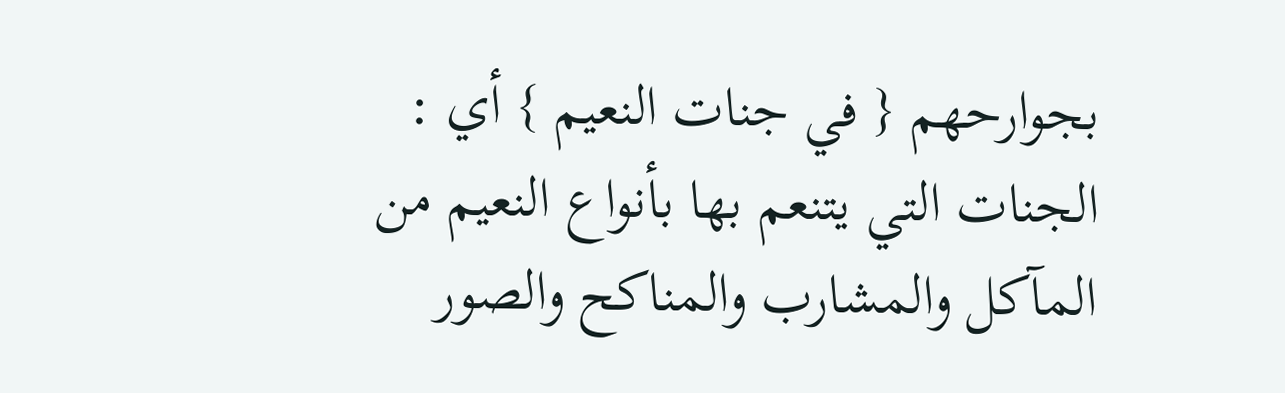بجوارحهم { في جنات النعيم } أي : الجنات التي يتنعم بها بأنواع النعيم من المآكل والمشارب والمناكح والصور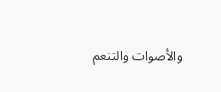والأصوات والتنعم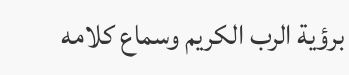برؤية الرب الكريم وسماع كلامه